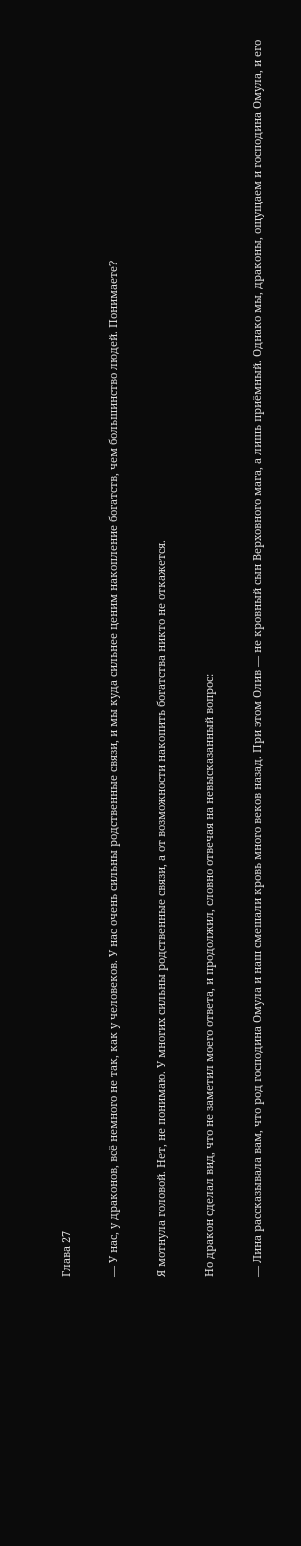Глава 27

— У нас, у драконов, всё немного не так, как у человеков. У нас очень сильны родственные связи, и мы куда сильнее ценим накопление богатств, чем большинство людей. Понимаете?

Я мотнула головой. Нет, не понимаю. У многих сильны родственные связи, а от возможности накопить богатства никто не откажется.

Но дракон сделал вид, что не заметил моего ответа, и продолжил, словно отвечая на невысказанный вопрос:

— Лина рассказывала вам, что род господина Омула и наш смешали кровь много веков назад. При этом Олив — не кровный сын Верховного мага, а лишь приёмный. Однако мы, драконы, ощущаем и господина Омула, и его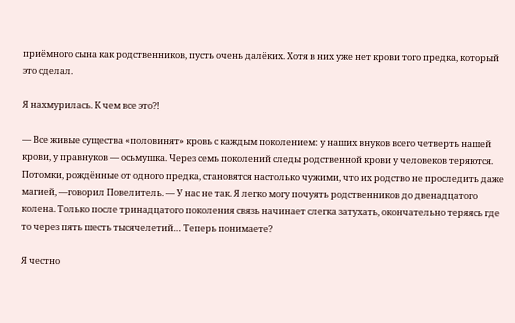приёмного сына как родственников, пусть очень далёких. Хотя в них уже нет крови того предка, который это сделал.

Я нахмурилась. К чем все это?!

— Все живые существа «половинят» кровь с каждым поколением: у наших внуков всего четверть нашей крови, у правнуков — осьмушка. Через семь поколений следы родственной крови у человеков теряются. Потомки, рождённые от одного предка, становятся настолько чужими, что их родство не проследить даже магией, —говорил Повелитель. — У нас не так. Я легко могу почуять родственников до двенадцатого колена. Только после тринадцатого поколения связь начинает слегка затухать, окончательно теряясь где то через пять шесть тысячелетий… Теперь понимаете?

Я честно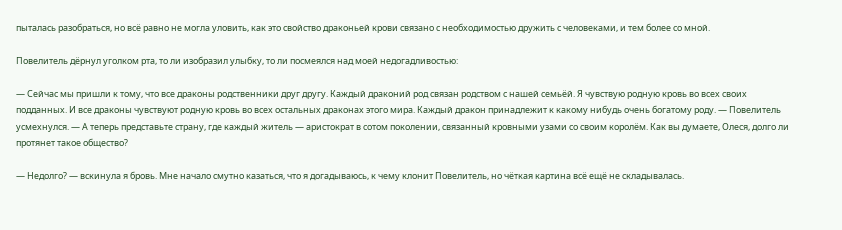пыталась разобраться, но всё равно не могла уловить, как это свойство драконьей крови связано с необходимостью дружить с человеками, и тем более со мной.

Повелитель дёрнул уголком рта, то ли изобразил улыбку, то ли посмеялся над моей недогадливостью:

— Сейчас мы пришли к тому, что все драконы родственники друг другу. Каждый драконий род связан родством с нашей семьёй. Я чувствую родную кровь во всех своих подданных. И все драконы чувствуют родную кровь во всех остальных драконах этого мира. Каждый дракон принадлежит к какому нибудь очень богатому роду. — Повелитель усмехнулся. — А теперь представьте страну, где каждый житель — аристократ в сотом поколении, связанный кровными узами со своим королём. Как вы думаете, Олеся, долго ли протянет такое общество?

— Недолго? — вскинула я бровь. Мне начало смутно казаться, что я догадываюсь, к чему клонит Повелитель, но чёткая картина всё ещё не складывалась.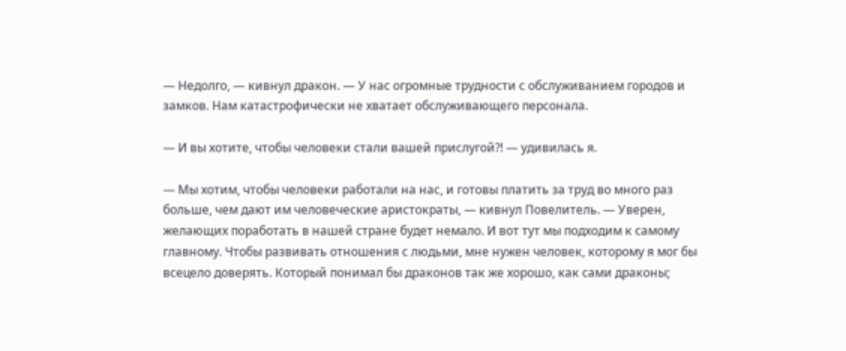— Недолго, — кивнул дракон. — У нас огромные трудности с обслуживанием городов и замков. Нам катастрофически не хватает обслуживающего персонала.

— И вы хотите, чтобы человеки стали вашей прислугой?! — удивилась я.

— Мы хотим, чтобы человеки работали на нас, и готовы платить за труд во много раз больше, чем дают им человеческие аристократы, — кивнул Повелитель. — Уверен, желающих поработать в нашей стране будет немало. И вот тут мы подходим к самому главному. Чтобы развивать отношения с людьми, мне нужен человек, которому я мог бы всецело доверять. Который понимал бы драконов так же хорошо, как сами драконы;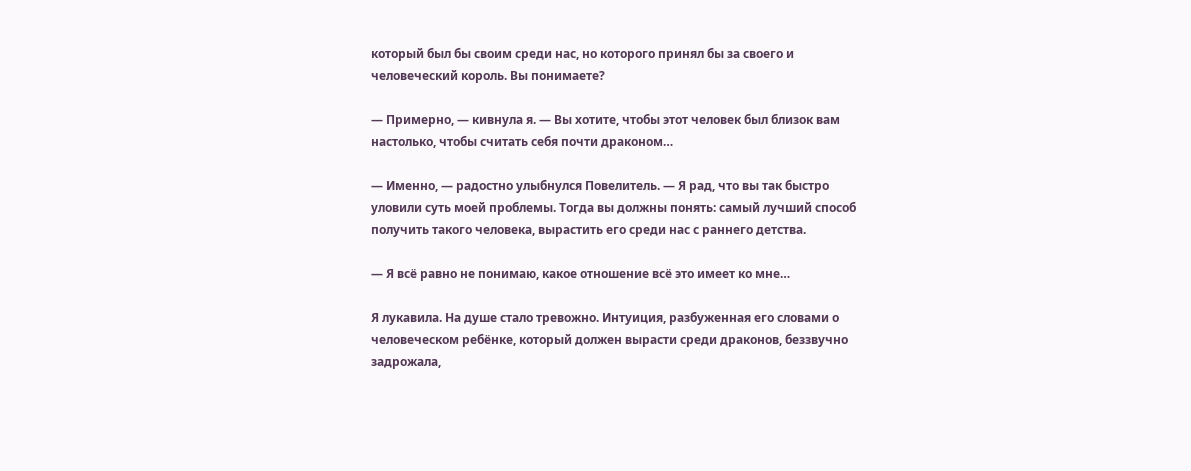который был бы своим среди нас, но которого принял бы за своего и человеческий король. Вы понимаете?

— Примерно, — кивнула я. — Вы хотите, чтобы этот человек был близок вам настолько, чтобы считать себя почти драконом…

— Именно, — радостно улыбнулся Повелитель. — Я рад, что вы так быстро уловили суть моей проблемы. Тогда вы должны понять: самый лучший способ получить такого человека, вырастить его среди нас с раннего детства.

— Я всё равно не понимаю, какое отношение всё это имеет ко мне…

Я лукавила. На душе стало тревожно. Интуиция, разбуженная его словами о человеческом ребёнке, который должен вырасти среди драконов, беззвучно задрожала,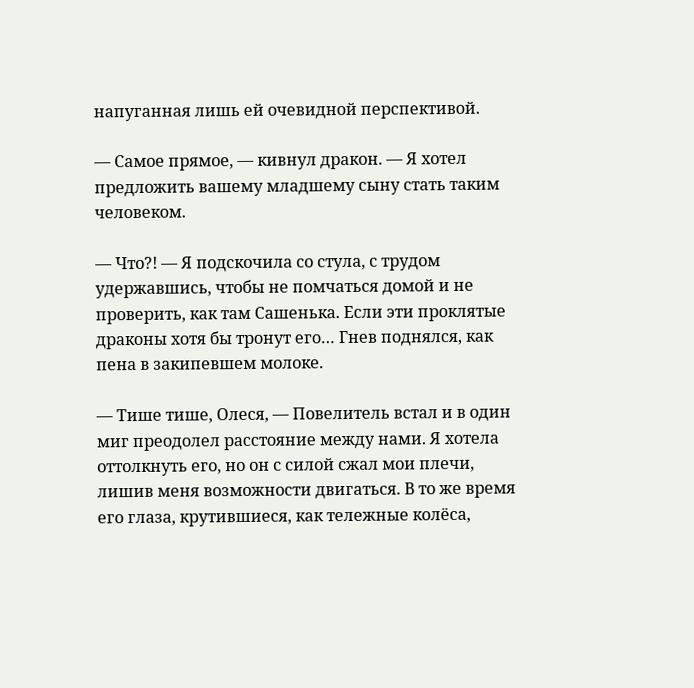напуганная лишь ей очевидной перспективой.

— Самое прямое, — кивнул дракон. — Я хотел предложить вашему младшему сыну стать таким человеком.

— Что?! — Я подскочила со стула, с трудом удержавшись, чтобы не помчаться домой и не проверить, как там Сашенька. Если эти проклятые драконы хотя бы тронут его… Гнев поднялся, как пена в закипевшем молоке.

— Тише тише, Олеся, — Повелитель встал и в один миг преодолел расстояние между нами. Я хотела оттолкнуть его, но он с силой сжал мои плечи, лишив меня возможности двигаться. В то же время его глаза, крутившиеся, как тележные колёса,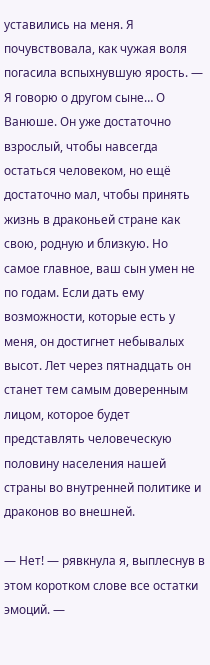уставились на меня. Я почувствовала, как чужая воля погасила вспыхнувшую ярость. — Я говорю о другом сыне… О Ванюше. Он уже достаточно взрослый, чтобы навсегда остаться человеком, но ещё достаточно мал, чтобы принять жизнь в драконьей стране как свою, родную и близкую. Но самое главное, ваш сын умен не по годам. Если дать ему возможности, которые есть у меня, он достигнет небывалых высот. Лет через пятнадцать он станет тем самым доверенным лицом, которое будет представлять человеческую половину населения нашей страны во внутренней политике и драконов во внешней.

— Нет! — рявкнула я, выплеснув в этом коротком слове все остатки эмоций. —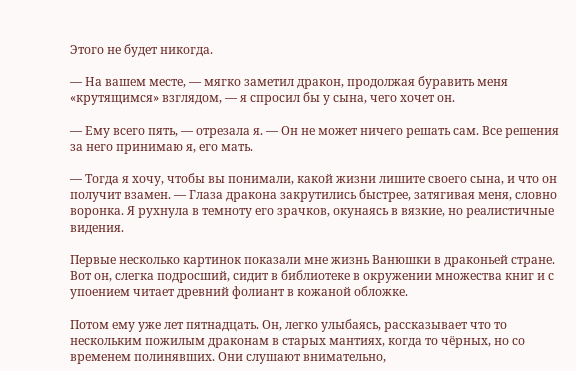Этого не будет никогда.

— На вашем месте, — мягко заметил дракон, продолжая буравить меня «крутящимся» взглядом, — я спросил бы у сына, чего хочет он.

— Ему всего пять, — отрезала я. — Он не может ничего решать сам. Все решения за него принимаю я, его мать.

— Тогда я хочу, чтобы вы понимали, какой жизни лишите своего сына, и что он получит взамен. — Глаза дракона закрутились быстрее, затягивая меня, словно воронка. Я рухнула в темноту его зрачков, окунаясь в вязкие, но реалистичные видения.

Первые несколько картинок показали мне жизнь Ванюшки в драконьей стране. Вот он, слегка подросший, сидит в библиотеке в окружении множества книг и с упоением читает древний фолиант в кожаной обложке.

Потом ему уже лет пятнадцать. Он, легко улыбаясь, рассказывает что то нескольким пожилым драконам в старых мантиях, когда то чёрных, но со временем полинявших. Они слушают внимательно,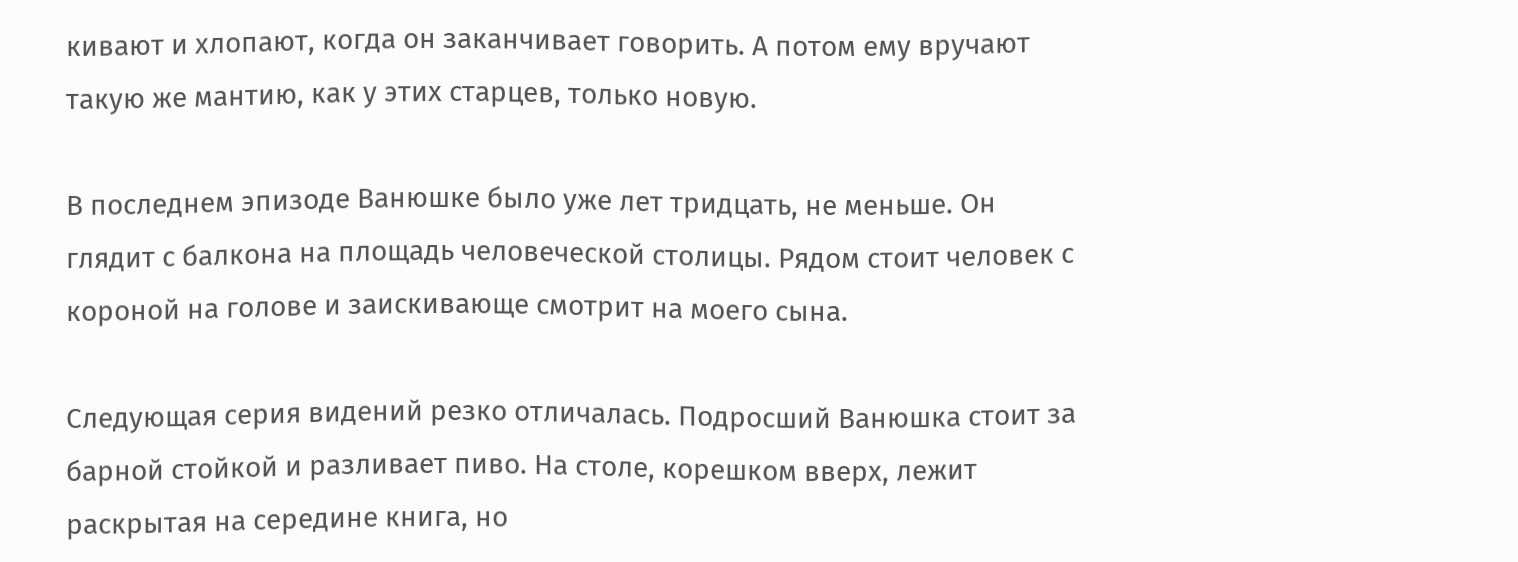кивают и хлопают, когда он заканчивает говорить. А потом ему вручают такую же мантию, как у этих старцев, только новую.

В последнем эпизоде Ванюшке было уже лет тридцать, не меньше. Он глядит с балкона на площадь человеческой столицы. Рядом стоит человек с короной на голове и заискивающе смотрит на моего сына.

Следующая серия видений резко отличалась. Подросший Ванюшка стоит за барной стойкой и разливает пиво. На столе, корешком вверх, лежит раскрытая на середине книга, но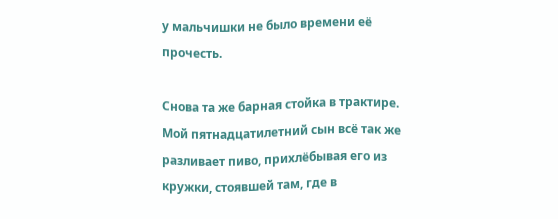у мальчишки не было времени её прочесть.

Снова та же барная стойка в трактире. Мой пятнадцатилетний сын всё так же разливает пиво, прихлёбывая его из кружки, стоявшей там, где в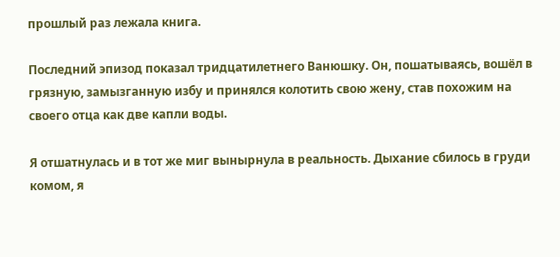прошлый раз лежала книга.

Последний эпизод показал тридцатилетнего Ванюшку. Он, пошатываясь, вошёл в грязную, замызганную избу и принялся колотить свою жену, став похожим на своего отца как две капли воды.

Я отшатнулась и в тот же миг вынырнула в реальность. Дыхание сбилось в груди комом, я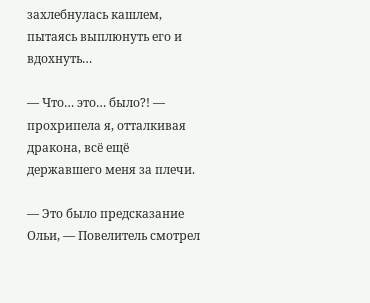захлебнулась кашлем, пытаясь выплюнуть его и вдохнуть…

— Что… это… было?! — прохрипела я, отталкивая дракона, всё ещё державшего меня за плечи.

— Это было предсказание Ольи, — Повелитель смотрел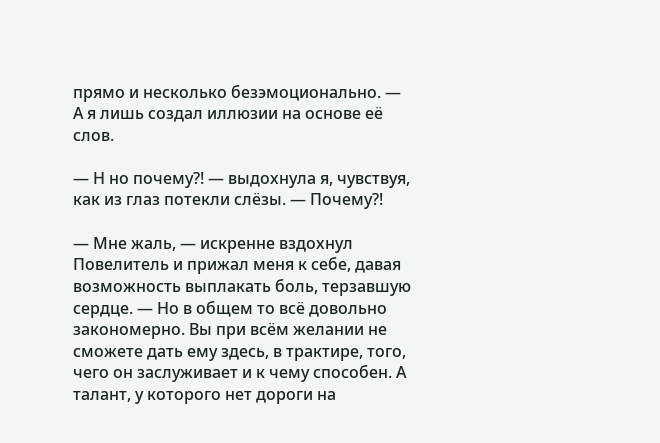прямо и несколько безэмоционально. — А я лишь создал иллюзии на основе её слов.

— Н но почему?! — выдохнула я, чувствуя, как из глаз потекли слёзы. — Почему?!

— Мне жаль, — искренне вздохнул Повелитель и прижал меня к себе, давая возможность выплакать боль, терзавшую сердце. — Но в общем то всё довольно закономерно. Вы при всём желании не сможете дать ему здесь, в трактире, того, чего он заслуживает и к чему способен. А талант, у которого нет дороги на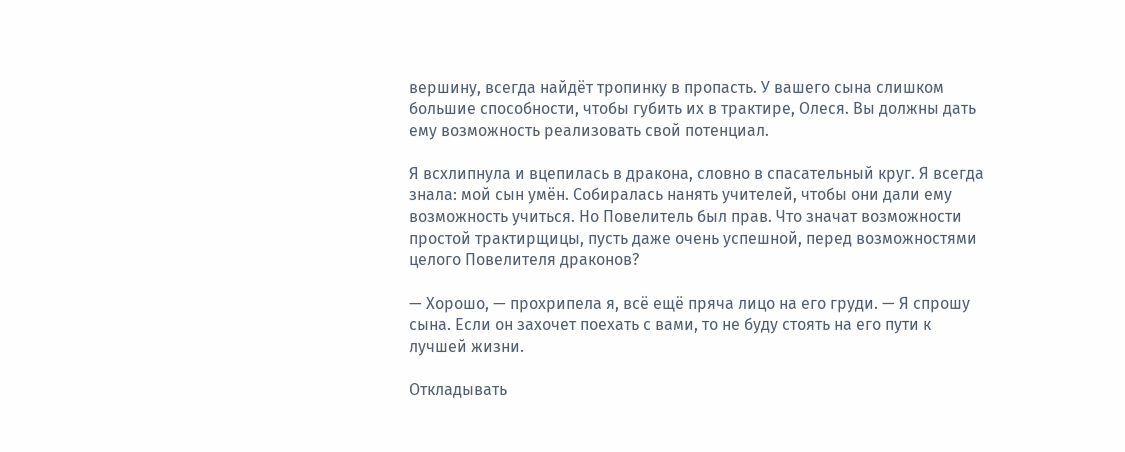вершину, всегда найдёт тропинку в пропасть. У вашего сына слишком большие способности, чтобы губить их в трактире, Олеся. Вы должны дать ему возможность реализовать свой потенциал.

Я всхлипнула и вцепилась в дракона, словно в спасательный круг. Я всегда знала: мой сын умён. Собиралась нанять учителей, чтобы они дали ему возможность учиться. Но Повелитель был прав. Что значат возможности простой трактирщицы, пусть даже очень успешной, перед возможностями целого Повелителя драконов?

— Хорошо, — прохрипела я, всё ещё пряча лицо на его груди. — Я спрошу сына. Если он захочет поехать с вами, то не буду стоять на его пути к лучшей жизни.

Откладывать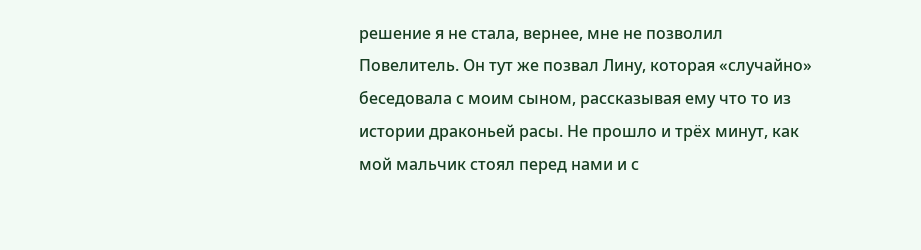решение я не стала, вернее, мне не позволил Повелитель. Он тут же позвал Лину, которая «случайно» беседовала с моим сыном, рассказывая ему что то из истории драконьей расы. Не прошло и трёх минут, как мой мальчик стоял перед нами и с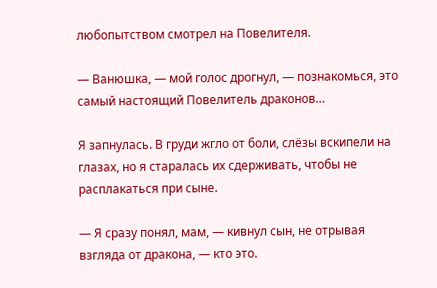любопытством смотрел на Повелителя.

— Ванюшка, — мой голос дрогнул, — познакомься, это самый настоящий Повелитель драконов…

Я запнулась. В груди жгло от боли, слёзы вскипели на глазах, но я старалась их сдерживать, чтобы не расплакаться при сыне.

— Я сразу понял, мам, — кивнул сын, не отрывая взгляда от дракона, — кто это.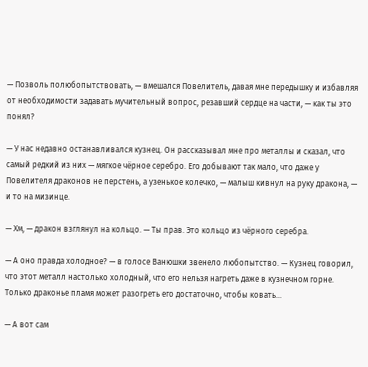— Позволь полюбопытствовать, — вмешался Повелитель, давая мне передышку и избавляя от необходимости задавать мучительный вопрос, резавший сердце на части, — как ты это понял?

— У нас недавно останавливался кузнец. Он рассказывал мне про металлы и сказал, что самый редкий из них — мягкое чёрное серебро. Его добывают так мало, что даже у Повелителя драконов не перстень, а узенькое колечко, — малыш кивнул на руку дракона, — и то на мизинце.

— Хм, — дракон взглянул на кольцо. — Ты прав. Это кольцо из чёрного серебра.

— А оно правда холодное? — в голосе Ванюшки звенело любопытство. — Кузнец говорил, что этот металл настолько холодный, что его нельзя нагреть даже в кузнечном горне. Только драконье пламя может разогреть его достаточно, чтобы ковать…

— А вот сам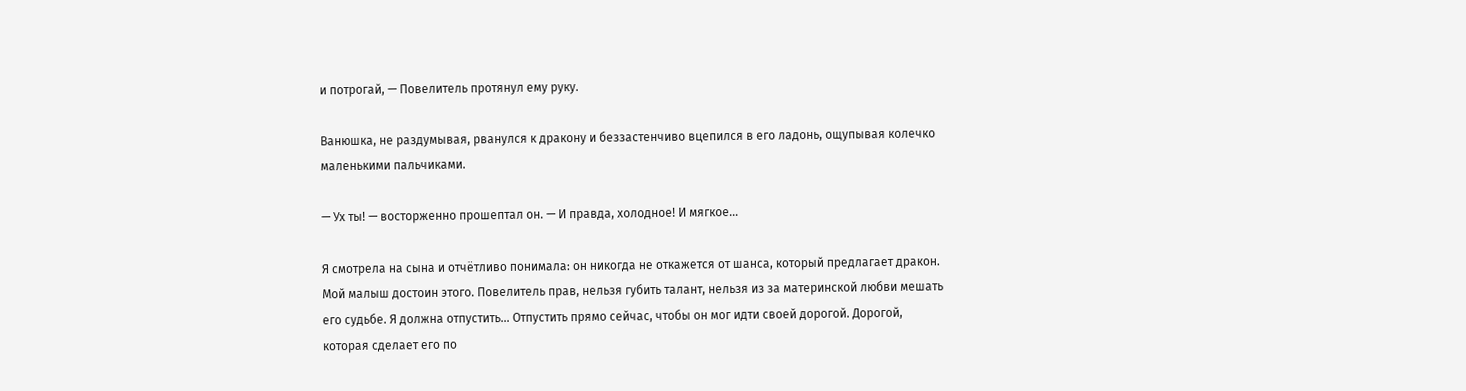и потрогай, — Повелитель протянул ему руку.

Ванюшка, не раздумывая, рванулся к дракону и беззастенчиво вцепился в его ладонь, ощупывая колечко маленькими пальчиками.

— Ух ты! — восторженно прошептал он. — И правда, холодное! И мягкое…

Я смотрела на сына и отчётливо понимала: он никогда не откажется от шанса, который предлагает дракон. Мой малыш достоин этого. Повелитель прав, нельзя губить талант, нельзя из за материнской любви мешать его судьбе. Я должна отпустить… Отпустить прямо сейчас, чтобы он мог идти своей дорогой. Дорогой, которая сделает его по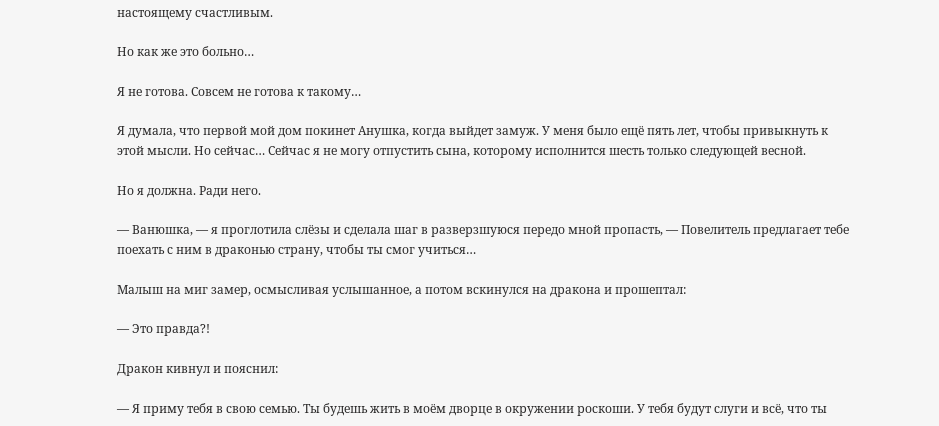настоящему счастливым.

Но как же это больно…

Я не готова. Совсем не готова к такому…

Я думала, что первой мой дом покинет Анушка, когда выйдет замуж. У меня было ещё пять лет, чтобы привыкнуть к этой мысли. Но сейчас… Сейчас я не могу отпустить сына, которому исполнится шесть только следующей весной.

Но я должна. Ради него.

— Ванюшка, — я проглотила слёзы и сделала шаг в разверзшуюся передо мной пропасть, — Повелитель предлагает тебе поехать с ним в драконью страну, чтобы ты смог учиться…

Малыш на миг замер, осмысливая услышанное, а потом вскинулся на дракона и прошептал:

— Это правда?!

Дракон кивнул и пояснил:

— Я приму тебя в свою семью. Ты будешь жить в моём дворце в окружении роскоши. У тебя будут слуги и всё, что ты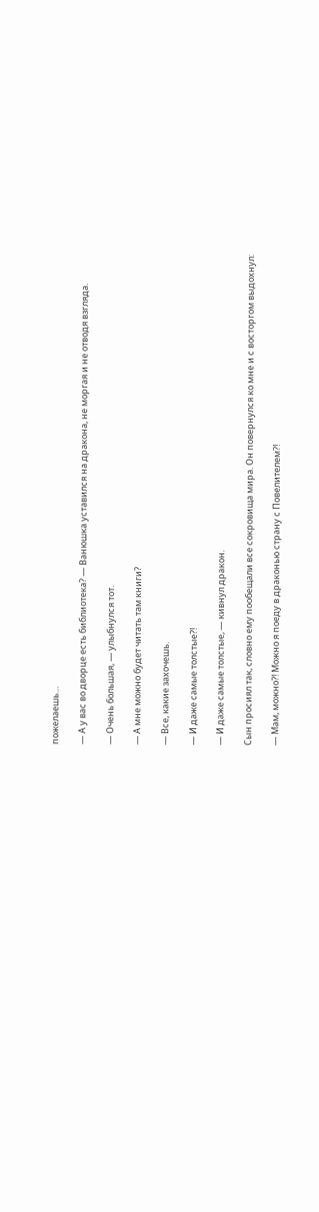пожелаешь…

— А у вас во дворце есть библиотека? — Ванюшка уставился на дракона, не моргая и не отводя взгляда.

— Очень большая, — улыбнулся тот.

— А мне можно будет читать там книги?

— Все, какие захочешь.

— И даже самые толстые?!

— И даже самые толстые, — кивнул дракон.

Сын просиял так, словно ему пообещали все сокровища мира. Он повернулся ко мне и с восторгом выдохнул:

— Мам, можно?! Можно я поеду в драконью страну с Повелителем?!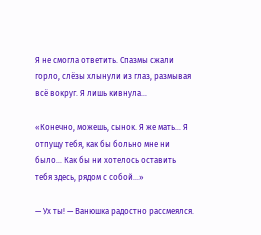Я не смогла ответить. Спазмы сжали горло, слёзы хлынули из глаз, размывая всё вокруг. Я лишь кивнула…

«Конечно, можешь, сынок. Я же мать… Я отпущу тебя, как бы больно мне ни было… Как бы ни хотелось оставить тебя здесь, рядом с собой…»

— Ух ты! — Ванюшка радостно рассмеялся.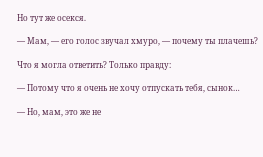Но тут же осекся.

— Мам, — его голос звучал хмуро, — почему ты плачешь?

Что я могла ответить? Только правду:

— Потому что я очень не хочу отпускать тебя, сынок…

— Но, мам, это же не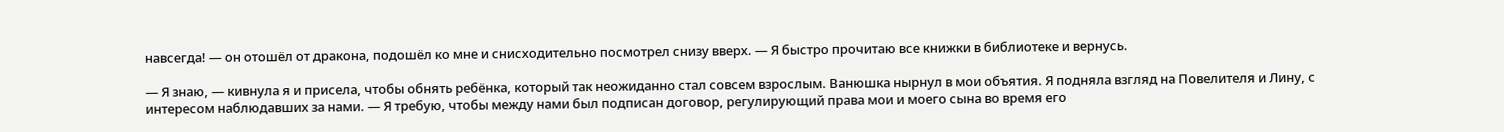навсегда! — он отошёл от дракона, подошёл ко мне и снисходительно посмотрел снизу вверх. — Я быстро прочитаю все книжки в библиотеке и вернусь.

— Я знаю, — кивнула я и присела, чтобы обнять ребёнка, который так неожиданно стал совсем взрослым. Ванюшка нырнул в мои объятия. Я подняла взгляд на Повелителя и Лину, с интересом наблюдавших за нами. — Я требую, чтобы между нами был подписан договор, регулирующий права мои и моего сына во время его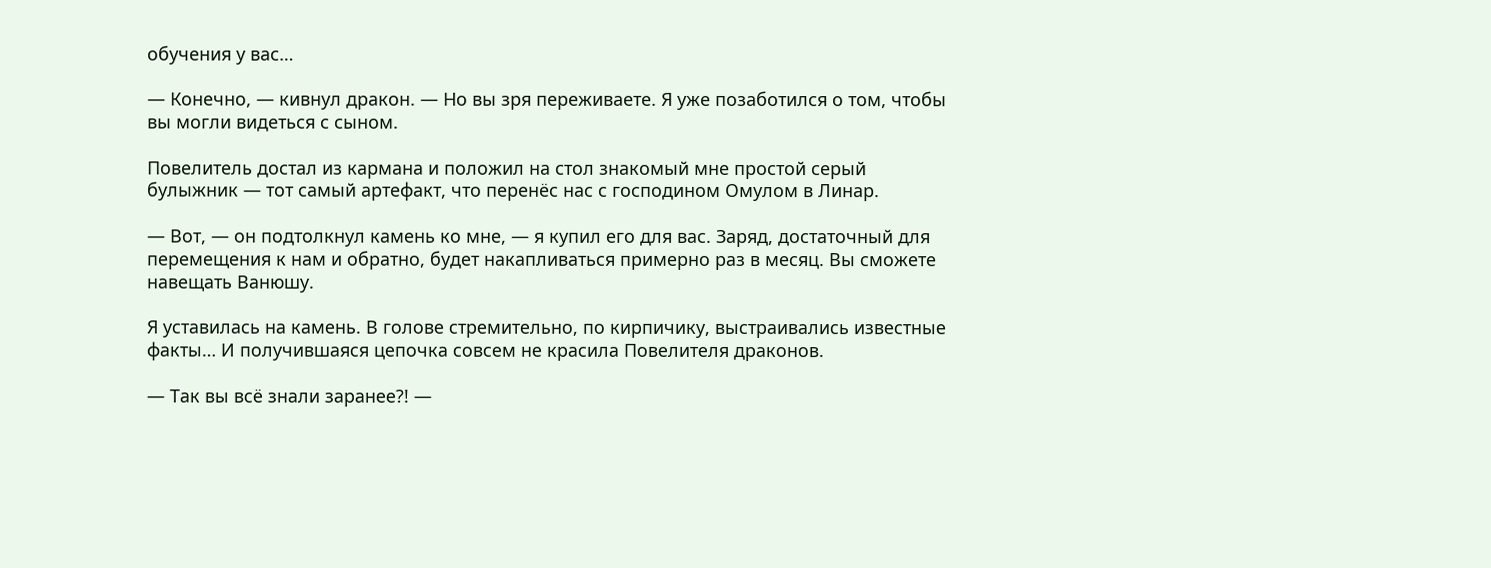обучения у вас…

— Конечно, — кивнул дракон. — Но вы зря переживаете. Я уже позаботился о том, чтобы вы могли видеться с сыном.

Повелитель достал из кармана и положил на стол знакомый мне простой серый булыжник — тот самый артефакт, что перенёс нас с господином Омулом в Линар.

— Вот, — он подтолкнул камень ко мне, — я купил его для вас. Заряд, достаточный для перемещения к нам и обратно, будет накапливаться примерно раз в месяц. Вы сможете навещать Ванюшу.

Я уставилась на камень. В голове стремительно, по кирпичику, выстраивались известные факты… И получившаяся цепочка совсем не красила Повелителя драконов.

— Так вы всё знали заранее?! —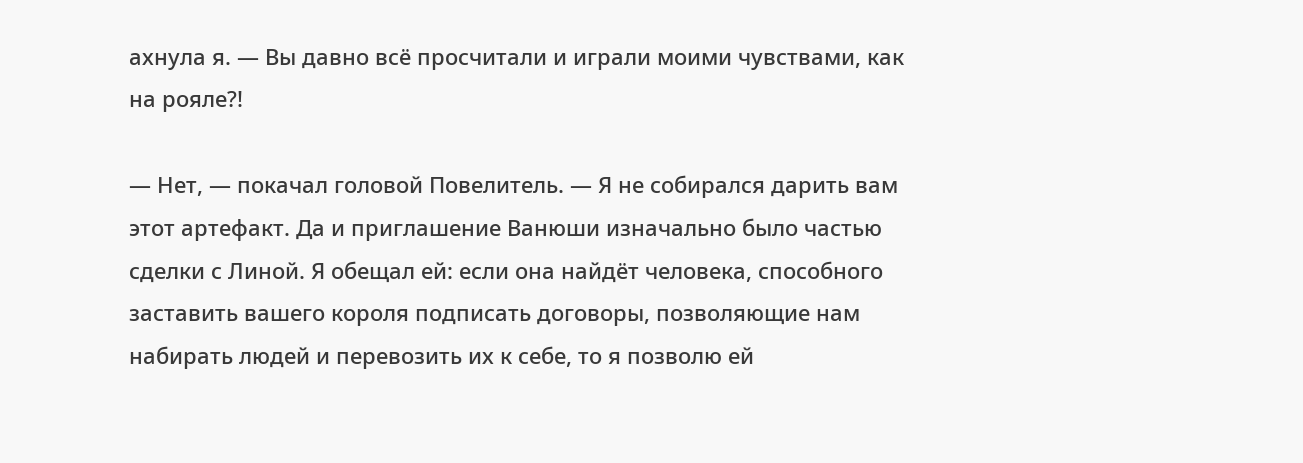ахнула я. — Вы давно всё просчитали и играли моими чувствами, как на рояле?!

— Нет, — покачал головой Повелитель. — Я не собирался дарить вам этот артефакт. Да и приглашение Ванюши изначально было частью сделки с Линой. Я обещал ей: если она найдёт человека, способного заставить вашего короля подписать договоры, позволяющие нам набирать людей и перевозить их к себе, то я позволю ей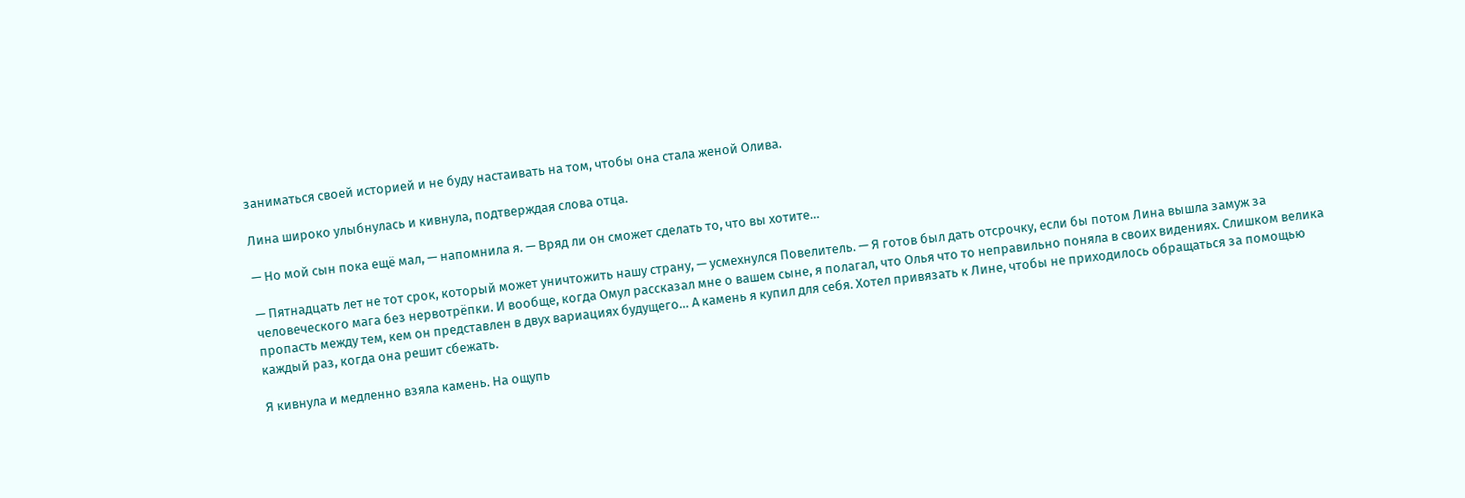заниматься своей историей и не буду настаивать на том, чтобы она стала женой Олива.

Лина широко улыбнулась и кивнула, подтверждая слова отца.

— Но мой сын пока ещё мал, — напомнила я. — Вряд ли он сможет сделать то, что вы хотите…

— Пятнадцать лет не тот срок, который может уничтожить нашу страну, — усмехнулся Повелитель. — Я готов был дать отсрочку, если бы потом Лина вышла замуж за человеческого мага без нервотрёпки. И вообще, когда Омул рассказал мне о вашем сыне, я полагал, что Олья что то неправильно поняла в своих видениях. Слишком велика пропасть между тем, кем он представлен в двух вариациях будущего… А камень я купил для себя. Хотел привязать к Лине, чтобы не приходилось обращаться за помощью каждый раз, когда она решит сбежать.

Я кивнула и медленно взяла камень. На ощупь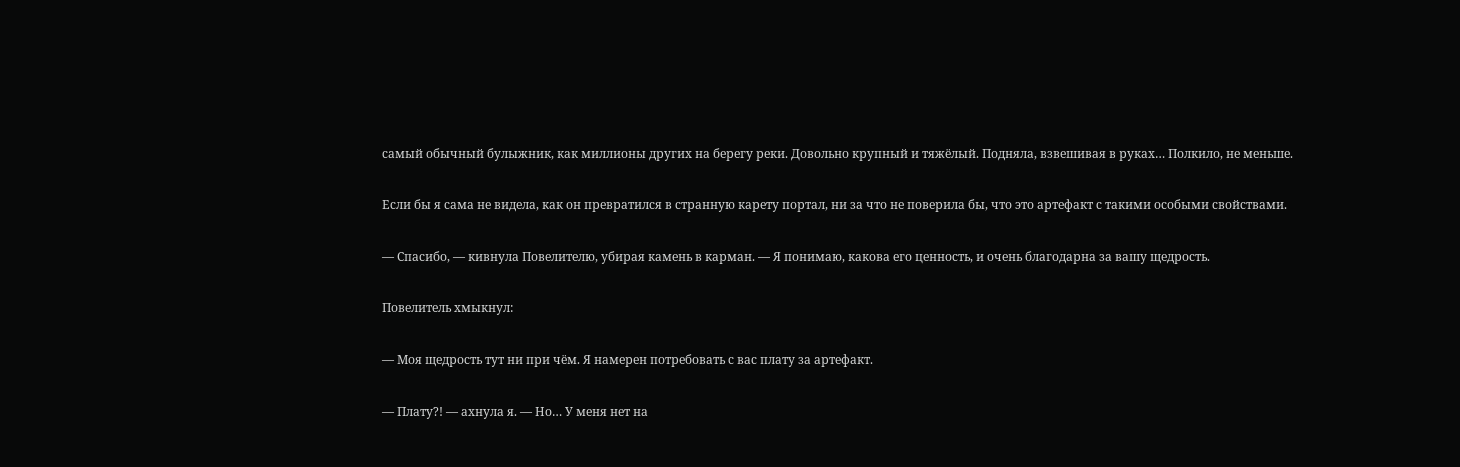самый обычный булыжник, как миллионы других на берегу реки. Довольно крупный и тяжёлый. Подняла, взвешивая в руках… Полкило, не меньше.

Если бы я сама не видела, как он превратился в странную карету портал, ни за что не поверила бы, что это артефакт с такими особыми свойствами.

— Спасибо, — кивнула Повелителю, убирая камень в карман. — Я понимаю, какова его ценность, и очень благодарна за вашу щедрость.

Повелитель хмыкнул:

— Моя щедрость тут ни при чём. Я намерен потребовать с вас плату за артефакт.

— Плату?! — ахнула я. — Но… У меня нет на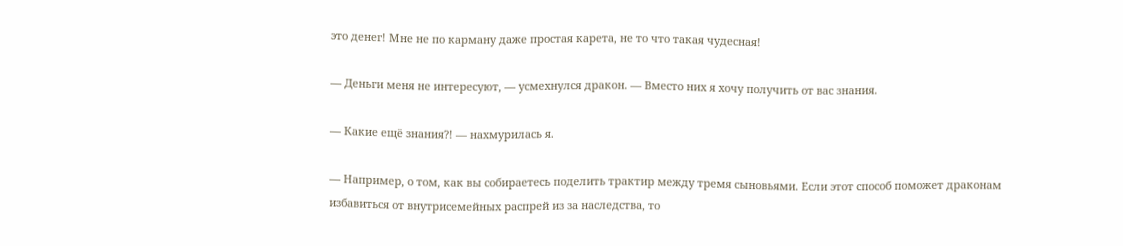это денег! Мне не по карману даже простая карета, не то что такая чудесная!

— Деньги меня не интересуют, — усмехнулся дракон. — Вместо них я хочу получить от вас знания.

— Какие ещё знания?! — нахмурилась я.

— Например, о том, как вы собираетесь поделить трактир между тремя сыновьями. Если этот способ поможет драконам избавиться от внутрисемейных распрей из за наследства, то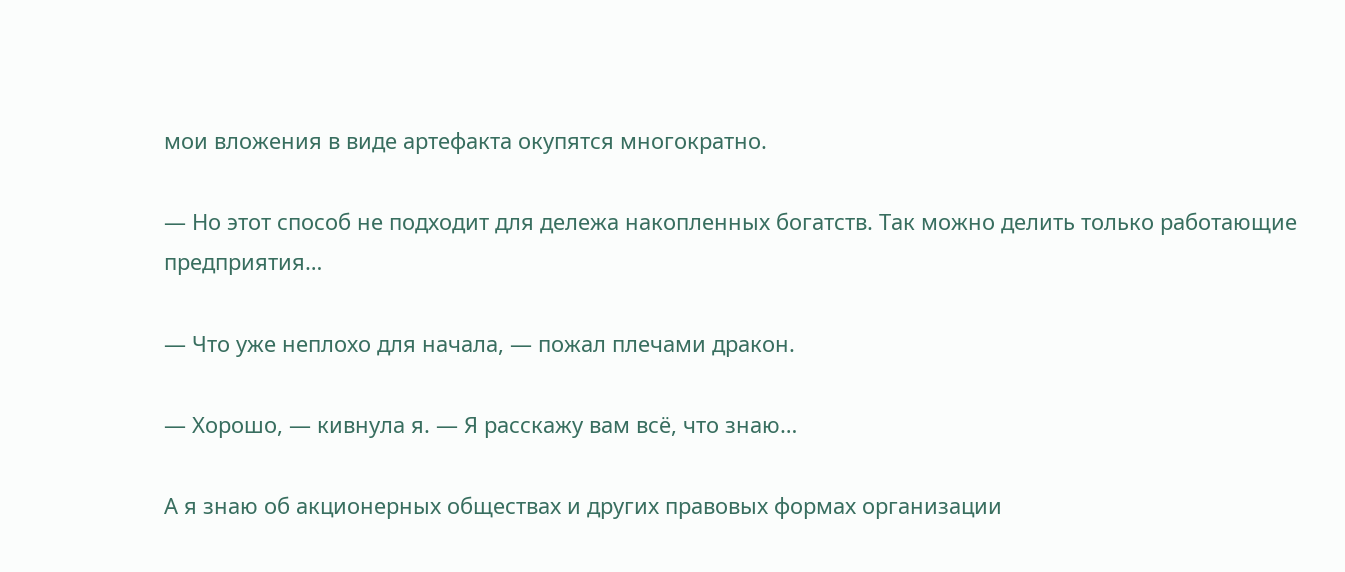мои вложения в виде артефакта окупятся многократно.

— Но этот способ не подходит для дележа накопленных богатств. Так можно делить только работающие предприятия…

— Что уже неплохо для начала, — пожал плечами дракон.

— Хорошо, — кивнула я. — Я расскажу вам всё, что знаю…

А я знаю об акционерных обществах и других правовых формах организации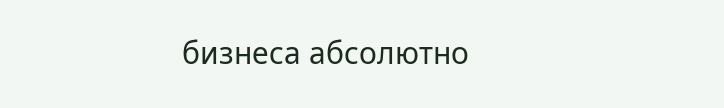бизнеса абсолютно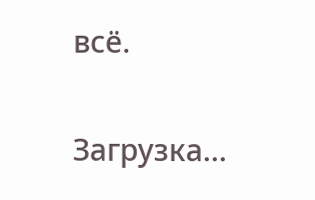всё.

Загрузка...